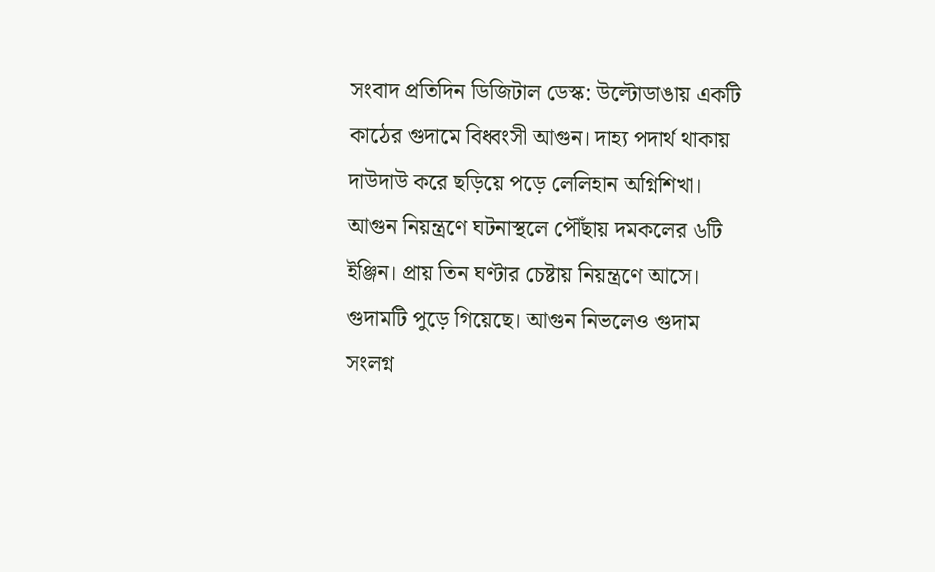সংবাদ প্রতিদিন ডিজিটাল ডেস্ক: উল্টোডাঙায় একটি কাঠের গুদামে বিধ্বংসী আগুন। দাহ্য পদার্থ থাকায় দাউদাউ করে ছড়িয়ে পড়ে লেলিহান অগ্নিশিখা। আগুন নিয়ন্ত্রণে ঘটনাস্থলে পৌঁছায় দমকলের ৬টি ইঞ্জিন। প্রায় তিন ঘণ্টার চেষ্টায় নিয়ন্ত্রণে আসে। গুদামটি পুড়ে গিয়েছে। আগুন নিভলেও গুদাম সংলগ্ন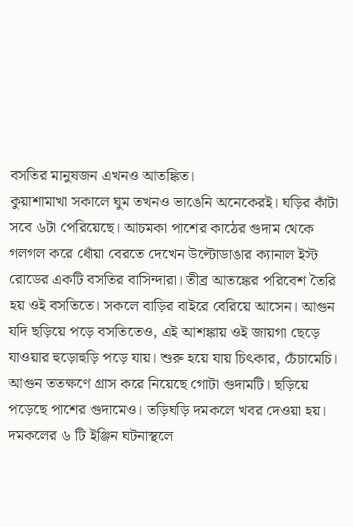বসতির মানুষজন এখনও আতঙ্কিত।
কুয়াশামাখা সকালে ঘুম তখনও ভাঙেনি অনেকেরই। ঘড়ির কাঁটা সবে ৬টা পেরিয়েছে। আচমকা পাশের কাঠের গুদাম থেকে গলগল করে ধোঁয়া বেরতে দেখেন উল্টোডাঙার ক্যানাল ইস্ট রোডের একটি বসতির বাসিন্দারা। তীব্র আতঙ্কের পরিবেশ তৈরি হয় ওই বসতিতে। সকলে বাড়ির বাইরে বেরিয়ে আসেন। আগুন যদি ছড়িয়ে পড়ে বসতিতেও, এই আশঙ্কায় ওই জায়গা ছেড়ে যাওয়ার হুড়োহুড়ি পড়ে যায়। শুরু হয়ে যায় চিৎকার, চেঁচামেচি। আগুন ততক্ষণে গ্রাস করে নিয়েছে গোটা গুদামটি। ছড়িয়ে পড়েছে পাশের গুদামেও। তড়িঘড়ি দমকলে খবর দেওয়া হয়। দমকলের ৬ টি ইঞ্জিন ঘটনাস্থলে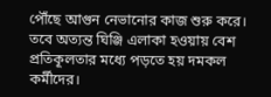পৌঁছে আগুন নেভানোর কাজ শুরু করে। তবে অত্যন্ত ঘিঞ্জি এলাকা হওয়ায় বেশ প্রতিকূলতার মধ্যে পড়তে হয় দমকল কর্মীদের।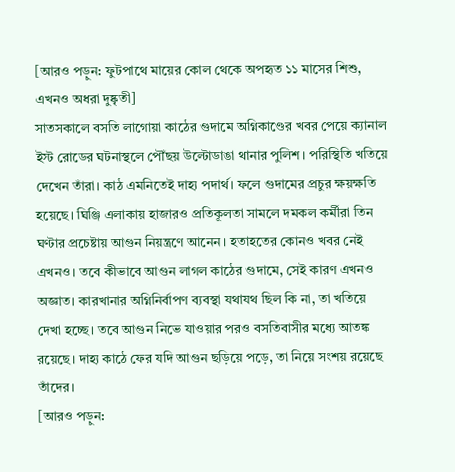[আরও পড়ুন: ফুটপাথে মায়ের কোল থেকে অপহৃত ১১ মাসের শিশু, এখনও অধরা দুষ্কৃতী]
সাতসকালে বসতি লাগোয়া কাঠের গুদামে অগ্নিকাণ্ডের খবর পেয়ে ক্যানাল ইস্ট রোডের ঘটনাস্থলে পৌঁছয় উল্টোডাঙা থানার পুলিশ। পরিস্থিতি খতিয়ে দেখেন তাঁরা। কাঠ এমনিতেই দাহ্য পদার্থ। ফলে গুদামের প্রচুর ক্ষয়ক্ষতি হয়েছে। ঘিঞ্জি এলাকায় হাজারও প্রতিকূলতা সামলে দমকল কর্মীরা তিন ঘণ্টার প্রচেষ্টায় আগুন নিয়ন্ত্রণে আনেন। হতাহতের কোনও খবর নেই এখনও। তবে কীভাবে আগুন লাগল কাঠের গুদামে, সেই কারণ এখনও অজ্ঞাত। কারখানার অগ্নিনির্বাপণ ব্যবস্থা যথাযথ ছিল কি না, তা খতিয়ে দেখা হচ্ছে। তবে আগুন নিভে যাওয়ার পরও বসতিবাসীর মধ্যে আতঙ্ক রয়েছে। দাহ্য কাঠে ফের যদি আগুন ছড়িয়ে পড়ে, তা নিয়ে সংশয় রয়েছে তাঁদের।
[আরও পড়ুন: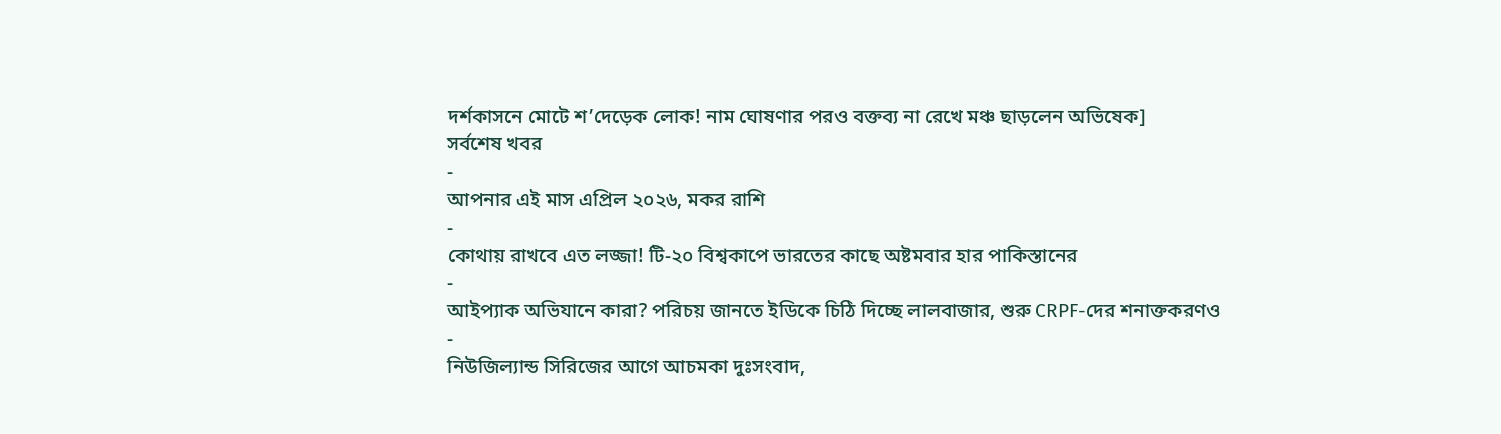দর্শকাসনে মোটে শ’দেড়েক লোক! নাম ঘোষণার পরও বক্তব্য না রেখে মঞ্চ ছাড়লেন অভিষেক]
সর্বশেষ খবর
-
আপনার এই মাস এপ্রিল ২০২৬, মকর রাশি
-
কোথায় রাখবে এত লজ্জা! টি-২০ বিশ্বকাপে ভারতের কাছে অষ্টমবার হার পাকিস্তানের
-
আইপ্যাক অভিযানে কারা? পরিচয় জানতে ইডিকে চিঠি দিচ্ছে লালবাজার, শুরু CRPF-দের শনাক্তকরণও
-
নিউজিল্যান্ড সিরিজের আগে আচমকা দুঃসংবাদ,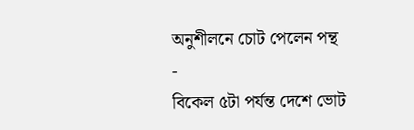অনুশীলনে চোট পেলেন পন্থ
-
বিকেল ৫টা পর্যন্ত দেশে ভোট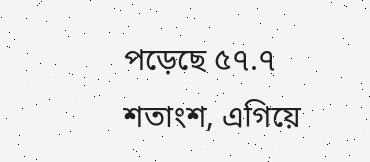পড়েছে ৫৭.৭ শতাংশ, এগিয়ে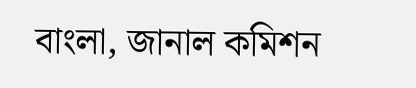বাংলা, জানাল কমিশন